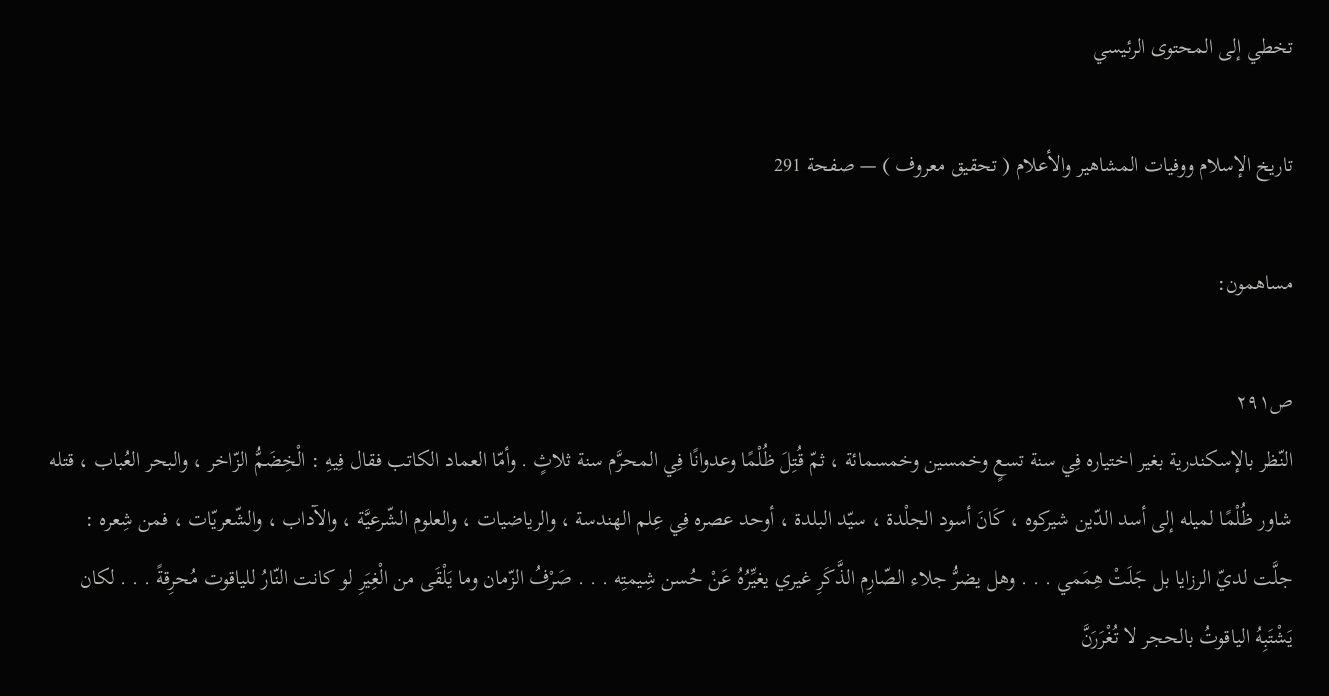تخطي إلى المحتوى الرئيسي

تاريخ الإسلام ووفيات المشاهير والأعلام ( تحقيق معروف ) — صفحة 291

مساهمون:

ص٢٩١
النّظر بالإسكندرية بغير اختياره فِي سنة تسعٍ وخمسين وخمسمائة ، ثمّ قُتِلَ ظُلْمًا وعدوانًا فِي المحرَّم سنة ثلاثٍ . وأمّا العماد الكاتب فقال فِيهِ : الْخِضَمُّ الزّاخر ، والبحر العُباب ، قتله شاور ظُلْمًا لميله إلى أسد الدّين شيركوه ، كَانَ أسود الجلْدة ، سيّد البلدة ، أوحد عصره فِي عِلم الهندسة ، والرياضيات ، والعلوم الشّرعيَّة ، والآداب ، والشّعريّات ، فمن شِعره : جلَّت لديّ الرزايا بل جَلَتْ هِمَمي . . . وهل يضرُّ جلاء الصّارِم الذَّكَرِ غيري يغيِّرُهُ عَنْ حُسن شِيمتِه . . . صَرْفُ الزّمان وما يَلْقَى من الْغِيَرِ لو كانت النّارُ للياقوت مُحرِقةً . . . لكان يَشْتَبِهُ الياقوتُ بالحجر لا تُغْرَرَنَّ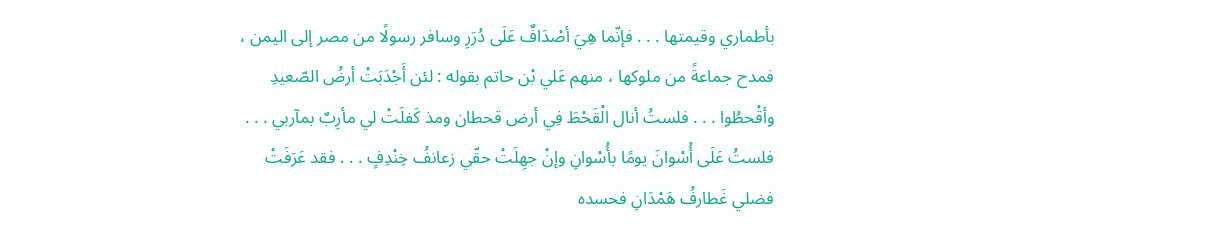بأطماري وقيمتها . . . فإنّما هِيَ أصْدَافٌ عَلَى دُرَرِ وسافر رسولًا من مصر إلى اليمن ، فمدح جماعةً من ملوكها ، منهم عَلي بْن حاتم بقوله : لئن أَجْدَبَتْ أرضُ الصّعيدِ وأقْحطُوا . . . فلستُ أنال الْقَحْطَ فِي أرض قحطان ومذ كَفلَتْ لي مأرِبٌ بمآربي . . . فلستُ عَلَى أُسْوانَ يومًا بأُسْوانِ وإنْ جهِلَتْ حقّي زعانفُ خِنْدِفٍ . . . فقد عَرَفَتْ فضلي غَطارفُ هَمْدَانِ فحسده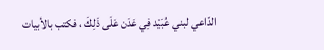الدّاعي لبني عُبَيْد فِي عَدَن عَلَى ذَلِكَ ، فكتب بالأبيات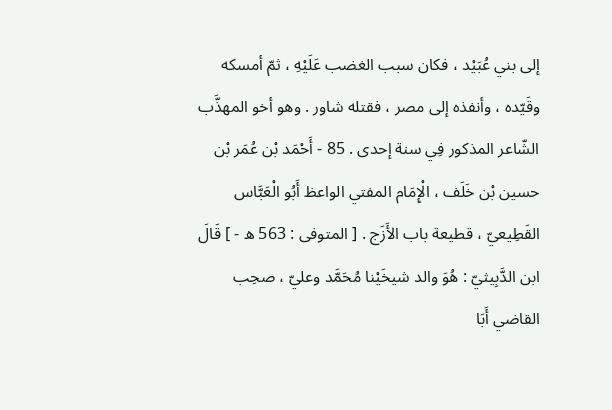إلى بني عُبَيْد ، فكان سبب الغضب عَلَيْهِ ، ثمّ أمسكه وقَيّده ، وأنفذه إلى مصر ، فقتله شاور . وهو أخو المهذَّب الشّاعر المذكور فِي سنة إحدى . 85 - أَحْمَد بْن عُمَر بْن حسين بْن خَلَف ، الْإِمَام المفتي الواعظ أَبُو الْعَبَّاس القَطِيعيّ ، قطيعة باب الأَزَج . [ المتوفى : 563 ه - ] قَالَ ابن الدَّبِيثيّ : هُوَ والد شيخَيْنا مُحَمَّد وعليّ ، صحِب القاضي أَبَا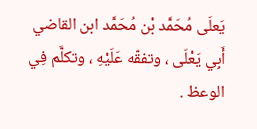يَعلَى مُحَمَّد بْن مُحَمَّد ابن القاضي أَبِي يَعْلَى ، وتفقّه عَلَيْهِ ، وتكلَّم فِي الوعظ .